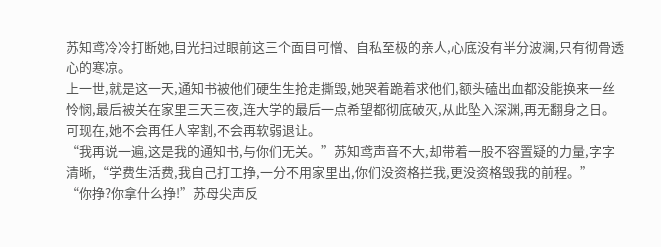苏知鸢冷冷打断她,目光扫过眼前这三个面目可憎、自私至极的亲人,心底没有半分波澜,只有彻骨透心的寒凉。
上一世,就是这一天,通知书被他们硬生生抢走撕毁,她哭着跪着求他们,额头磕出血都没能换来一丝怜悯,最后被关在家里三天三夜,连大学的最后一点希望都彻底破灭,从此坠入深渊,再无翻身之日。
可现在,她不会再任人宰割,不会再软弱退让。
“我再说一遍,这是我的通知书,与你们无关。”苏知鸢声音不大,却带着一股不容置疑的力量,字字清晰,“学费生活费,我自己打工挣,一分不用家里出,你们没资格拦我,更没资格毁我的前程。”
“你挣?你拿什么挣!”苏母尖声反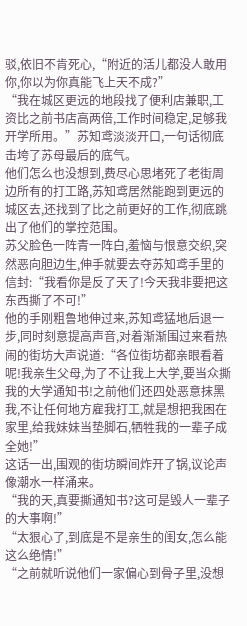驳,依旧不肯死心,“附近的活儿都没人敢用你,你以为你真能飞上天不成?”
“我在城区更远的地段找了便利店兼职,工资比之前书店高两倍,工作时间稳定,足够我开学所用。”苏知鸢淡淡开口,一句话彻底击垮了苏母最后的底气。
他们怎么也没想到,费尽心思堵死了老街周边所有的打工路,苏知鸢居然能跑到更远的城区去,还找到了比之前更好的工作,彻底跳出了他们的掌控范围。
苏父脸色一阵青一阵白,羞恼与恨意交织,突然恶向胆边生,伸手就要去夺苏知鸢手里的信封:“我看你是反了天了!今天我非要把这东西撕了不可!”
他的手刚粗鲁地伸过来,苏知鸢猛地后退一步,同时刻意提高声音,对着渐渐围过来看热闹的街坊大声说道:“各位街坊都亲眼看着呢!我亲生父母,为了不让我上大学,要当众撕我的大学通知书!之前他们还四处恶意抹黑我,不让任何地方雇我打工,就是想把我困在家里,给我妹妹当垫脚石,牺牲我的一辈子成全她!”
这话一出,围观的街坊瞬间炸开了锅,议论声像潮水一样涌来。
“我的天,真要撕通知书?这可是毁人一辈子的大事啊!”
“太狠心了,到底是不是亲生的闺女,怎么能这么绝情!”
“之前就听说他们一家偏心到骨子里,没想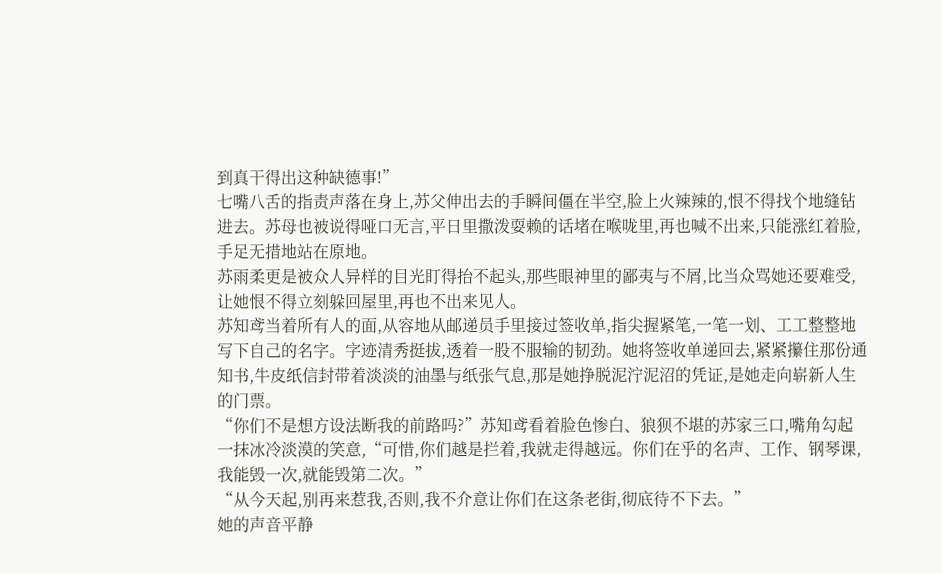到真干得出这种缺德事!”
七嘴八舌的指责声落在身上,苏父伸出去的手瞬间僵在半空,脸上火辣辣的,恨不得找个地缝钻进去。苏母也被说得哑口无言,平日里撒泼耍赖的话堵在喉咙里,再也喊不出来,只能涨红着脸,手足无措地站在原地。
苏雨柔更是被众人异样的目光盯得抬不起头,那些眼神里的鄙夷与不屑,比当众骂她还要难受,让她恨不得立刻躲回屋里,再也不出来见人。
苏知鸢当着所有人的面,从容地从邮递员手里接过签收单,指尖握紧笔,一笔一划、工工整整地写下自己的名字。字迹清秀挺拔,透着一股不服输的韧劲。她将签收单递回去,紧紧攥住那份通知书,牛皮纸信封带着淡淡的油墨与纸张气息,那是她挣脱泥泞泥沼的凭证,是她走向崭新人生的门票。
“你们不是想方设法断我的前路吗?”苏知鸢看着脸色惨白、狼狈不堪的苏家三口,嘴角勾起一抹冰冷淡漠的笑意,“可惜,你们越是拦着,我就走得越远。你们在乎的名声、工作、钢琴课,我能毁一次,就能毁第二次。”
“从今天起,别再来惹我,否则,我不介意让你们在这条老街,彻底待不下去。”
她的声音平静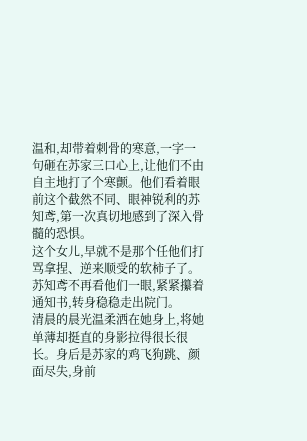温和,却带着刺骨的寒意,一字一句砸在苏家三口心上,让他们不由自主地打了个寒颤。他们看着眼前这个截然不同、眼神锐利的苏知鸢,第一次真切地感到了深入骨髓的恐惧。
这个女儿,早就不是那个任他们打骂拿捏、逆来顺受的软柿子了。
苏知鸢不再看他们一眼,紧紧攥着通知书,转身稳稳走出院门。
清晨的晨光温柔洒在她身上,将她单薄却挺直的身影拉得很长很长。身后是苏家的鸡飞狗跳、颜面尽失,身前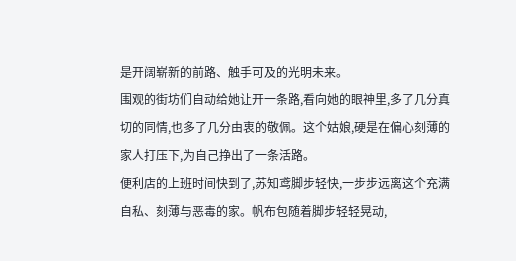是开阔崭新的前路、触手可及的光明未来。
围观的街坊们自动给她让开一条路,看向她的眼神里,多了几分真切的同情,也多了几分由衷的敬佩。这个姑娘,硬是在偏心刻薄的家人打压下,为自己挣出了一条活路。
便利店的上班时间快到了,苏知鸢脚步轻快,一步步远离这个充满自私、刻薄与恶毒的家。帆布包随着脚步轻轻晃动,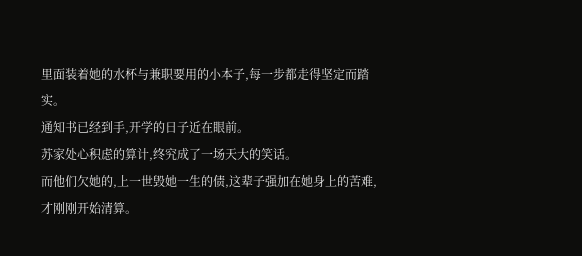里面装着她的水杯与兼职要用的小本子,每一步都走得坚定而踏实。
通知书已经到手,开学的日子近在眼前。
苏家处心积虑的算计,终究成了一场天大的笑话。
而他们欠她的,上一世毁她一生的债,这辈子强加在她身上的苦难,才刚刚开始清算。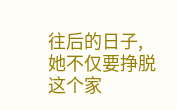往后的日子,她不仅要挣脱这个家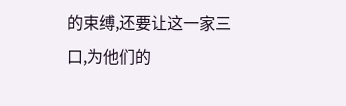的束缚,还要让这一家三口,为他们的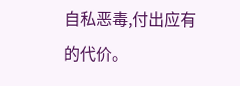自私恶毒,付出应有的代价。